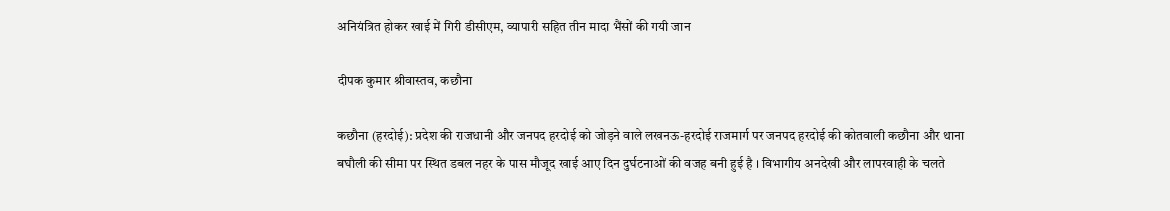अनियंत्रित होकर खाई में गिरी डीसीएम, व्यापारी सहित तीन मादा भैंसों की गयी जान

दीपक कुमार श्रीवास्तव, कछौना

कछौना (हरदोई): प्रदेश की राजधानी और जनपद हरदोई को जोड़ने वाले लखनऊ-हरदोई राजमार्ग पर जनपद हरदोई की कोतवाली कछौना और थाना बघौली की सीमा पर स्थित डबल नहर के पास मौजूद खाई आए दिन दुर्घटनाओं की वजह बनी हुई है । विभागीय अनदेखी और लापरवाही के चलते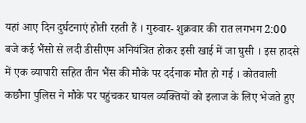यहां आए दिन दुर्घटनाएं होती रहती हैं । गुरुवार- शुक्रवार की रात लगभग 2:00 बजे कई भैंसो से लदी डीसीएम अनियंत्रित होकर इसी खाई में जा घुसी । इस हादसे में एक व्यापारी सहित तीन भैंस की मौके पर दर्दनाक मौत हो गई । कोतवाली कछौना पुलिस ने मौके पर पहुंचकर घायल व्यक्तियों को इलाज के लिए भेजते हुए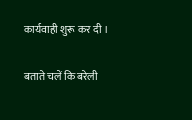कार्यवाही शुरू कर दी ।

बताते चलें कि बरेली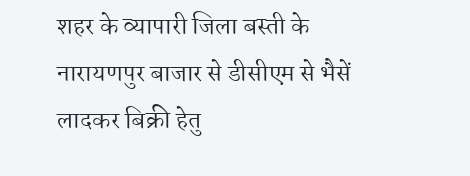शहर के व्यापारी जिला बस्ती के नारायणपुर बाजार से डीसीएम से भैसें लादकर बिक्री हेतु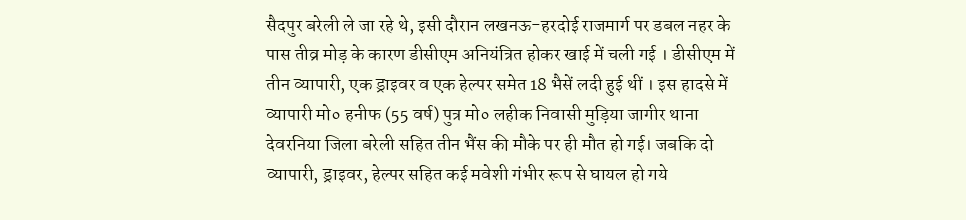सैदपुर बरेली ले जा रहे थे, इसी दौरान लखनऊ-हरदोई राजमार्ग पर डबल नहर के पास तीव्र मोड़ के कारण डीसीएम अनियंत्रित होकर खाई में चली गई । डीसीएम में तीन व्यापारी, एक ड्राइवर व एक हेल्पर समेत 18 भैसें लदी हुई थीं । इस हादसे में व्यापारी मो० हनीफ (55 वर्ष) पुत्र मो० लहीक निवासी मुड़िया जागीर थाना देवरनिया जिला बरेली सहित तीन भैंस की मौके पर ही मौत हो गई। जबकि दो व्यापारी, ड्राइवर, हेल्पर सहित कई मवेशी गंभीर रूप से घायल हो गये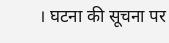। घटना की सूचना पर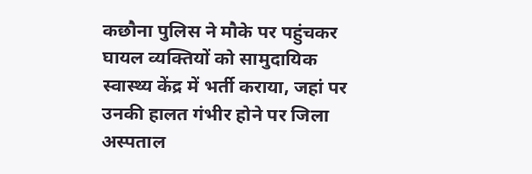कछौना पुलिस ने मौके पर पहुंचकर घायल व्यक्तियों को सामुदायिक स्वास्थ्य केंद्र में भर्ती कराया, जहां पर उनकी हालत गंभीर होने पर जिला अस्पताल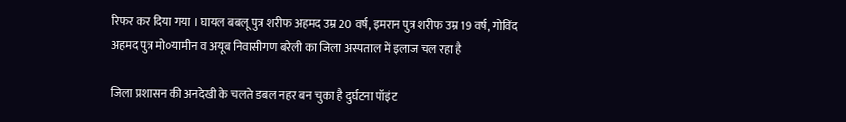रिफर कर दिया गया । घायल बबलू पुत्र शरीफ अहमद उम्र 20 वर्ष, इमरान पुत्र शरीफ उम्र 19 वर्ष, गोविंद अहमद पुत्र मो०यामीन व अयूब निवासीगण बरेली का जिला अस्पताल में इलाज चल रहा है

जिला प्रशासन की अनदेखी के चलते डबल नहर बन चुका है दुर्घटना पॉइंट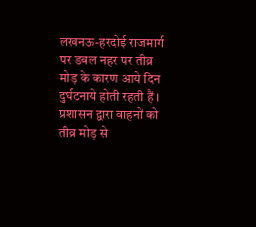लखनऊ-हरदोई राजमार्ग पर डबल नहर पर तीव्र मोड़ के कारण आये दिन दुर्घटनाये होती रहती हैं । प्रशासन द्वारा वाहनों को तीव्र मोड़ से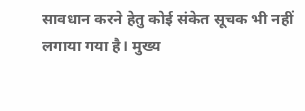सावधान करने हेतु कोई संकेत सूचक भी नहीं लगाया गया है। मुख्य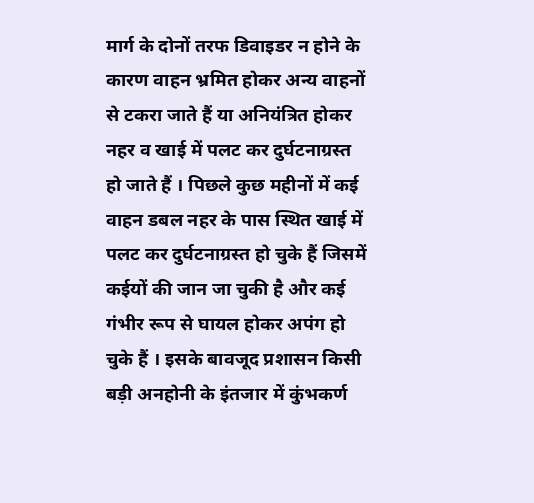मार्ग के दोनों तरफ डिवाइडर न होने के कारण वाहन भ्रमित होकर अन्य वाहनों से टकरा जाते हैं या अनियंत्रित होकर नहर व खाई में पलट कर दुर्घटनाग्रस्त हो जाते हैं । पिछले कुछ महीनों में कई वाहन डबल नहर के पास स्थित खाई में पलट कर दुर्घटनाग्रस्त हो चुके हैं जिसमें कईयों की जान जा चुकी है और कई गंभीर रूप से घायल होकर अपंग हो चुके हैं । इसके बावजूद प्रशासन किसी बड़ी अनहोनी के इंतजार में कुंभकर्ण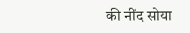की नींद सोया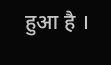हुआ है ।